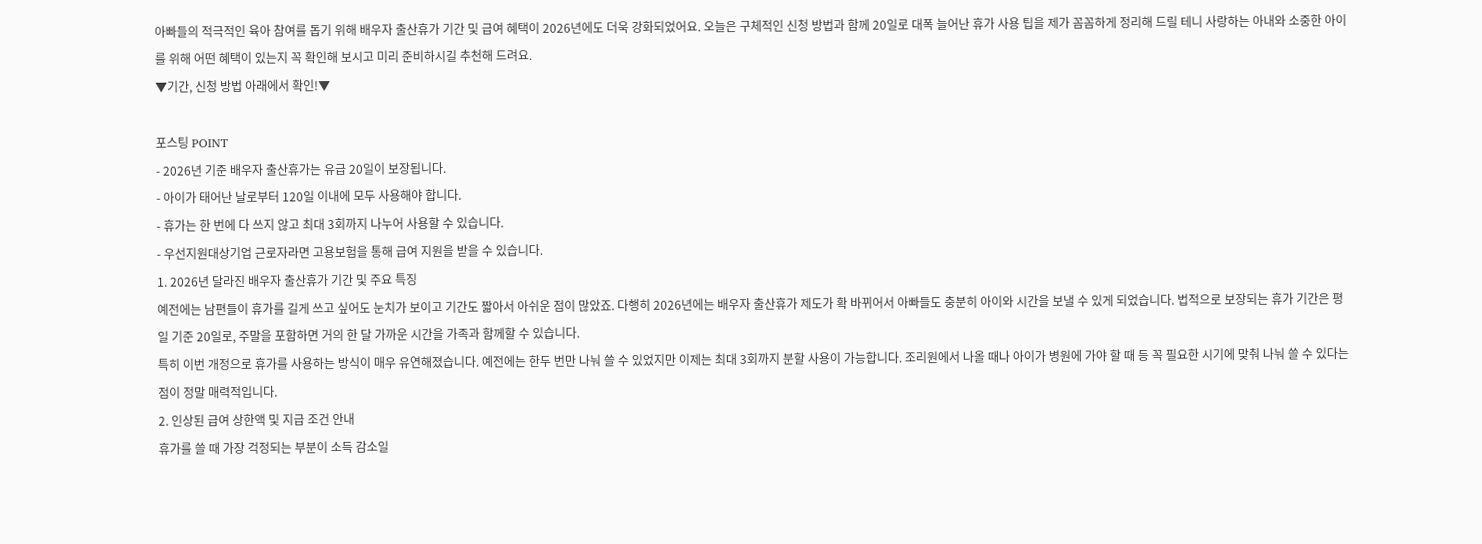아빠들의 적극적인 육아 참여를 돕기 위해 배우자 출산휴가 기간 및 급여 혜택이 2026년에도 더욱 강화되었어요. 오늘은 구체적인 신청 방법과 함께 20일로 대폭 늘어난 휴가 사용 팁을 제가 꼼꼼하게 정리해 드릴 테니 사랑하는 아내와 소중한 아이를 위해 어떤 혜택이 있는지 꼭 확인해 보시고 미리 준비하시길 추천해 드려요.
▼기간, 신청 방법 아래에서 확인!▼

포스팅 POINT
- 2026년 기준 배우자 출산휴가는 유급 20일이 보장됩니다.
- 아이가 태어난 날로부터 120일 이내에 모두 사용해야 합니다.
- 휴가는 한 번에 다 쓰지 않고 최대 3회까지 나누어 사용할 수 있습니다.
- 우선지원대상기업 근로자라면 고용보험을 통해 급여 지원을 받을 수 있습니다.
1. 2026년 달라진 배우자 출산휴가 기간 및 주요 특징
예전에는 남편들이 휴가를 길게 쓰고 싶어도 눈치가 보이고 기간도 짧아서 아쉬운 점이 많았죠. 다행히 2026년에는 배우자 출산휴가 제도가 확 바뀌어서 아빠들도 충분히 아이와 시간을 보낼 수 있게 되었습니다. 법적으로 보장되는 휴가 기간은 평일 기준 20일로, 주말을 포함하면 거의 한 달 가까운 시간을 가족과 함께할 수 있습니다.
특히 이번 개정으로 휴가를 사용하는 방식이 매우 유연해졌습니다. 예전에는 한두 번만 나눠 쓸 수 있었지만 이제는 최대 3회까지 분할 사용이 가능합니다. 조리원에서 나올 때나 아이가 병원에 가야 할 때 등 꼭 필요한 시기에 맞춰 나눠 쓸 수 있다는 점이 정말 매력적입니다.
2. 인상된 급여 상한액 및 지급 조건 안내
휴가를 쓸 때 가장 걱정되는 부분이 소득 감소일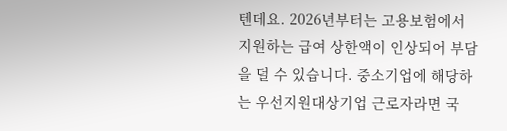텐데요. 2026년부터는 고용보험에서 지원하는 급여 상한액이 인상되어 부담을 덜 수 있습니다. 중소기업에 해당하는 우선지원대상기업 근로자라면 국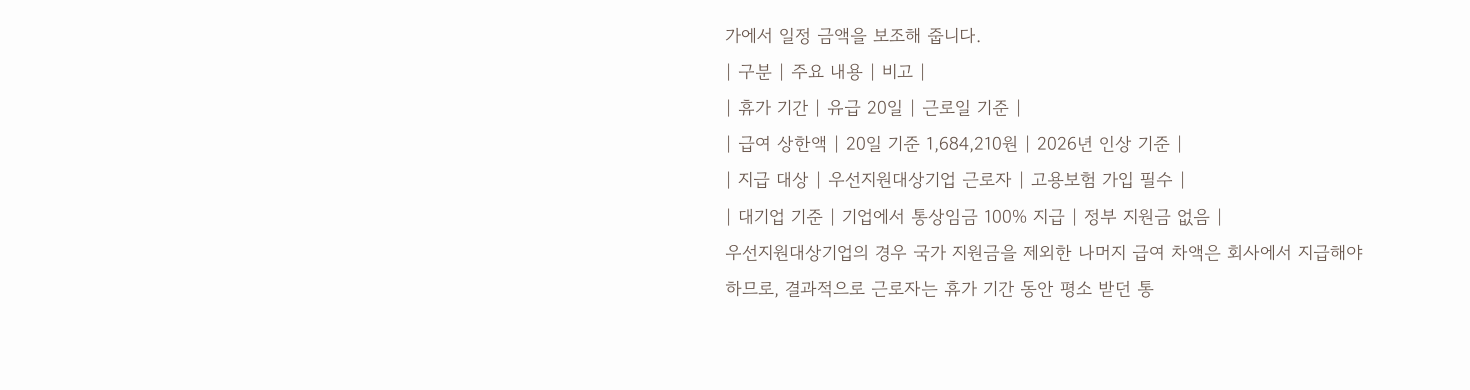가에서 일정 금액을 보조해 줍니다.
| 구분 | 주요 내용 | 비고 |
| 휴가 기간 | 유급 20일 | 근로일 기준 |
| 급여 상한액 | 20일 기준 1,684,210원 | 2026년 인상 기준 |
| 지급 대상 | 우선지원대상기업 근로자 | 고용보험 가입 필수 |
| 대기업 기준 | 기업에서 통상임금 100% 지급 | 정부 지원금 없음 |
우선지원대상기업의 경우 국가 지원금을 제외한 나머지 급여 차액은 회사에서 지급해야 하므로, 결과적으로 근로자는 휴가 기간 동안 평소 받던 통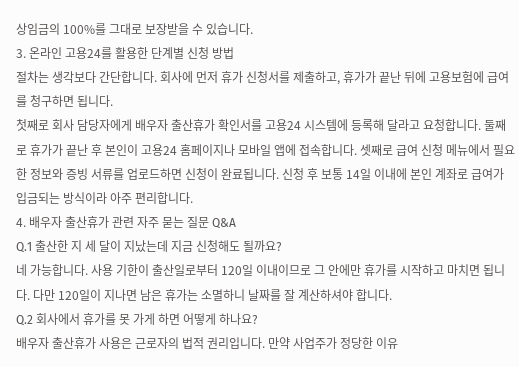상임금의 100%를 그대로 보장받을 수 있습니다.
3. 온라인 고용24를 활용한 단계별 신청 방법
절차는 생각보다 간단합니다. 회사에 먼저 휴가 신청서를 제출하고, 휴가가 끝난 뒤에 고용보험에 급여를 청구하면 됩니다.
첫째로 회사 담당자에게 배우자 출산휴가 확인서를 고용24 시스템에 등록해 달라고 요청합니다. 둘째로 휴가가 끝난 후 본인이 고용24 홈페이지나 모바일 앱에 접속합니다. 셋째로 급여 신청 메뉴에서 필요한 정보와 증빙 서류를 업로드하면 신청이 완료됩니다. 신청 후 보통 14일 이내에 본인 계좌로 급여가 입금되는 방식이라 아주 편리합니다.
4. 배우자 출산휴가 관련 자주 묻는 질문 Q&A
Q.1 출산한 지 세 달이 지났는데 지금 신청해도 될까요?
네 가능합니다. 사용 기한이 출산일로부터 120일 이내이므로 그 안에만 휴가를 시작하고 마치면 됩니다. 다만 120일이 지나면 남은 휴가는 소멸하니 날짜를 잘 계산하셔야 합니다.
Q.2 회사에서 휴가를 못 가게 하면 어떻게 하나요?
배우자 출산휴가 사용은 근로자의 법적 권리입니다. 만약 사업주가 정당한 이유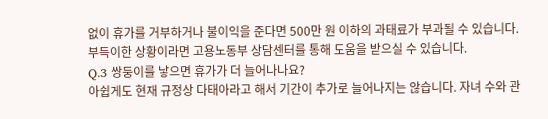없이 휴가를 거부하거나 불이익을 준다면 500만 원 이하의 과태료가 부과될 수 있습니다. 부득이한 상황이라면 고용노동부 상담센터를 통해 도움을 받으실 수 있습니다.
Q.3 쌍둥이를 낳으면 휴가가 더 늘어나나요?
아쉽게도 현재 규정상 다태아라고 해서 기간이 추가로 늘어나지는 않습니다. 자녀 수와 관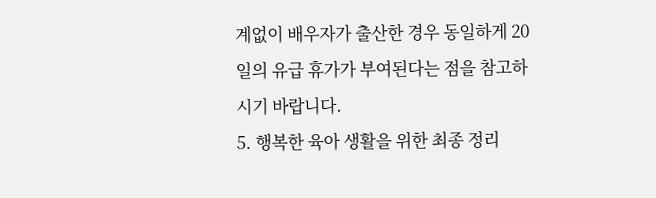계없이 배우자가 출산한 경우 동일하게 20일의 유급 휴가가 부여된다는 점을 참고하시기 바랍니다.
5. 행복한 육아 생활을 위한 최종 정리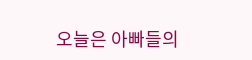오늘은 아빠들의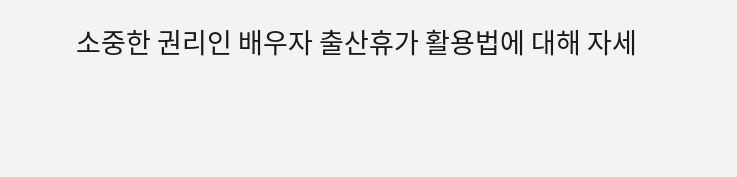소중한 권리인 배우자 출산휴가 활용법에 대해 자세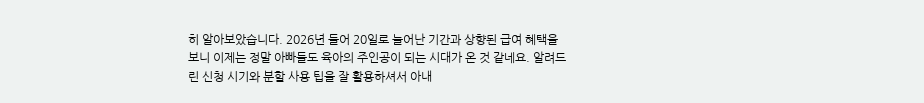히 알아보았습니다. 2026년 들어 20일로 늘어난 기간과 상향된 급여 혜택을 보니 이제는 정말 아빠들도 육아의 주인공이 되는 시대가 온 것 같네요. 알려드린 신청 시기와 분할 사용 팁을 잘 활용하셔서 아내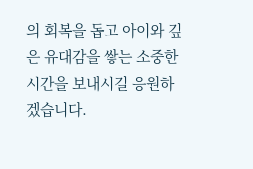의 회복을 돕고 아이와 깊은 유대감을 쌓는 소중한 시간을 보내시길 응원하겠습니다.